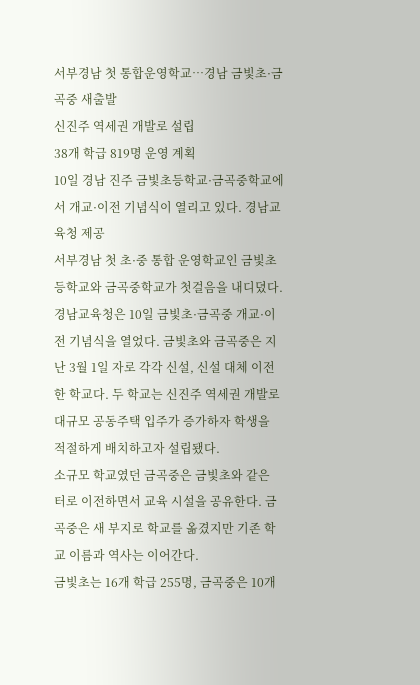서부경남 첫 통합운영학교…경남 금빛초·금곡중 새출발
신진주 역세권 개발로 설립
38개 학급 819명 운영 계획
10일 경남 진주 금빛초등학교·금곡중학교에서 개교·이전 기념식이 열리고 있다. 경남교육청 제공
서부경남 첫 초·중 통합 운영학교인 금빛초등학교와 금곡중학교가 첫걸음을 내디뎠다.
경남교육청은 10일 금빛초·금곡중 개교·이전 기념식을 열었다. 금빛초와 금곡중은 지난 3월 1일 자로 각각 신설, 신설 대체 이전한 학교다. 두 학교는 신진주 역세권 개발로 대규모 공동주택 입주가 증가하자 학생을 적절하게 배치하고자 설립됐다.
소규모 학교였던 금곡중은 금빛초와 같은 터로 이전하면서 교육 시설을 공유한다. 금곡중은 새 부지로 학교를 옮겼지만 기존 학교 이름과 역사는 이어간다.
금빛초는 16개 학급 255명, 금곡중은 10개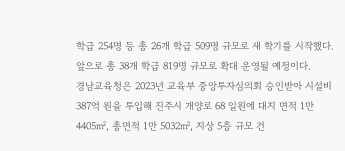학급 254명 등 총 26개 학급 509명 규모로 새 학기를 시작했다. 앞으로 총 38개 학급 819명 규모로 확대 운영될 예정이다.
경남교육청은 2023년 교육부 중앙투자심의회 승인받아 시설비 387억 원을 투입해 진주시 개양로 68 일원에 대지 면적 1만 4405㎡, 총면적 1만 5032㎡, 지상 5층 규모 건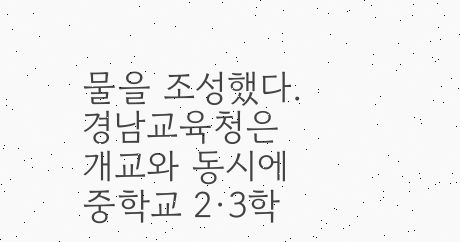물을 조성했다. 경남교육청은 개교와 동시에 중학교 2·3학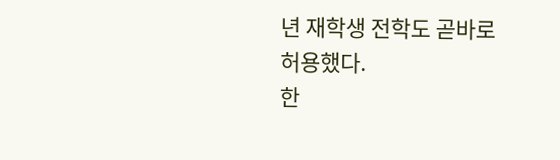년 재학생 전학도 곧바로 허용했다.
한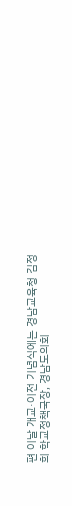편 이날 개교·이전 기념식에는 경남교육청 김정희 학교정책국장, 경남도의회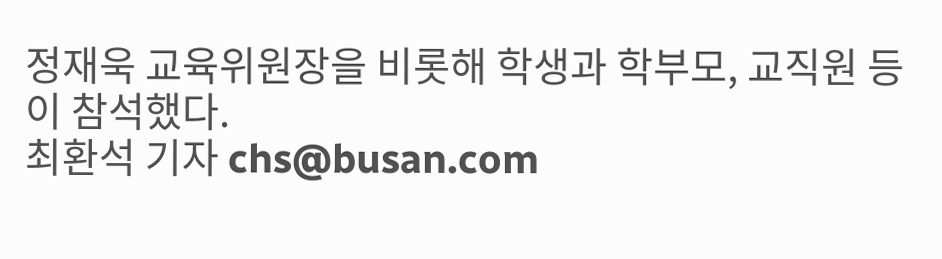정재욱 교육위원장을 비롯해 학생과 학부모, 교직원 등이 참석했다.
최환석 기자 chs@busan.com